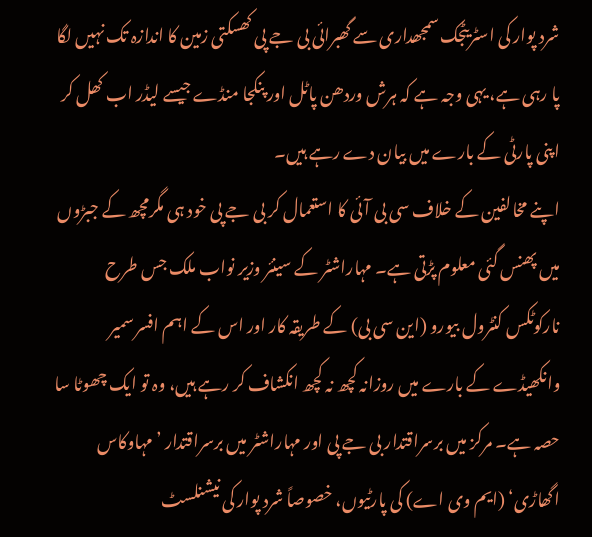شرد پوار کی اسٹریٹجک سمجھداری سے گھبرائی بی جے پی کھسکتی زمین کا اندازہ تک نہیں لگا پا رہی ہے، یہی وجہ ہے کہ ہرش وردھن پاٹل اور پنکجا منڈے جیسے لیڈر اب کھل کر اپنی پارٹی کے بارے میں بیان دے رہے ہیں۔
اپنے مخالفین کے خلاف سی بی آئی کا استعمال کر بی جے پی خود ہی مگرمچھ کے جبڑوں میں پھنس گئی معلوم پڑتی ہے۔ مہاراشٹر کے سینئر وزیر نواب ملک جس طرح نارکوٹکس کنٹرول بیورو (این سی بی) کے طریقہ کار اور اس کے اہم افسر سمیر وانکھیڈے کے بارے میں روزانہ کچھ نہ کچھ انکشاف کر رہے ہیں، وہ تو ایک چھوٹا سا حصہ ہے۔ مرکز میں برسراقتدار بی جے پی اور مہاراشٹر میں برسراقتدار ’مہاوکاس اگھاڑی‘ (ایم وی اے) کی پارٹیوں، خصوصاً شرد پوار کی نیشنلسٹ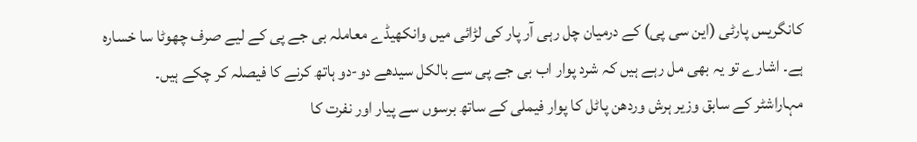کانگریس پارٹی (این سی پی) کے درمیان چل رہی آر پار کی لڑائی میں وانکھیڈے معاملہ بی جے پی کے لیے صرف چھوٹا سا خسارہ ہے۔ اشارے تو یہ بھی مل رہے ہیں کہ شرد پوار اب بی جے پی سے بالکل سیدھے دو-دو ہاتھ کرنے کا فیصلہ کر چکے ہیں۔
مہاراشٹر کے سابق وزیر ہرش وردھن پاٹل کا پوار فیملی کے ساتھ برسوں سے پیار اور نفرت کا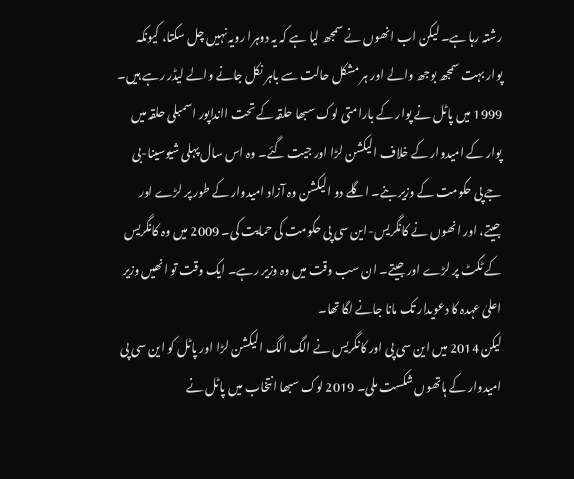رشتہ رہا ہے۔ لیکن اب انھوں نے سمجھ لیا ہے کہ یہ دوہرا رویہ نہیں چل سکتا، کیونکہ پوار بہت سمجھ بوجھ والے اور ہر مشکل حالت سے باہر نکل جانے والے لیڈر رہے ہیں۔ 1999 میں پاٹل نے پوار کے بارامتی لوک سبھا حلقہ کے تحت اانداپور اسمبلی حلقہ میں پوار کے امیدوار کے خلاف الیکشن لڑا اور جیت گئے۔ وہ اس سال پہلی شیوسینا-بی جے پی حکومت کے وزیر بنے۔ اگلے دو الیکشن وہ آزاد امیدوار کے طور پر لڑے اور جیتے، اور انھوں نے کانگریس-این سی پی حکومت کی حمایت کی۔ 2009 میں وہ کانگریس کے ٹکٹ پر لڑے اور جیتے۔ ان سب وقت میں وہ وزیر رہے۔ ایک وقت تو انھیں وزیر اعلیٰ عہدہ کا دعویدار تک مانا جانے لگا تھا۔
لیکن 2014 میں این سی پی اور کانگریس نے الگ الگ الیکشن لڑا اور پاٹل کو این سی پی امیدوار کے ہاتھوں شکست ملی۔ 2019 لوک سبھا انتخاب میں پاٹل نے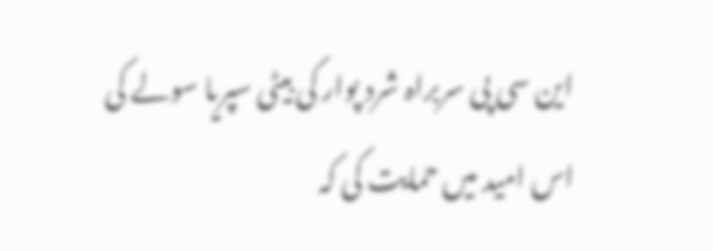این سی پی سربراہ شرد پوار کی بیٹی سپریا سولے کی اس امید میں حمایت کی کہ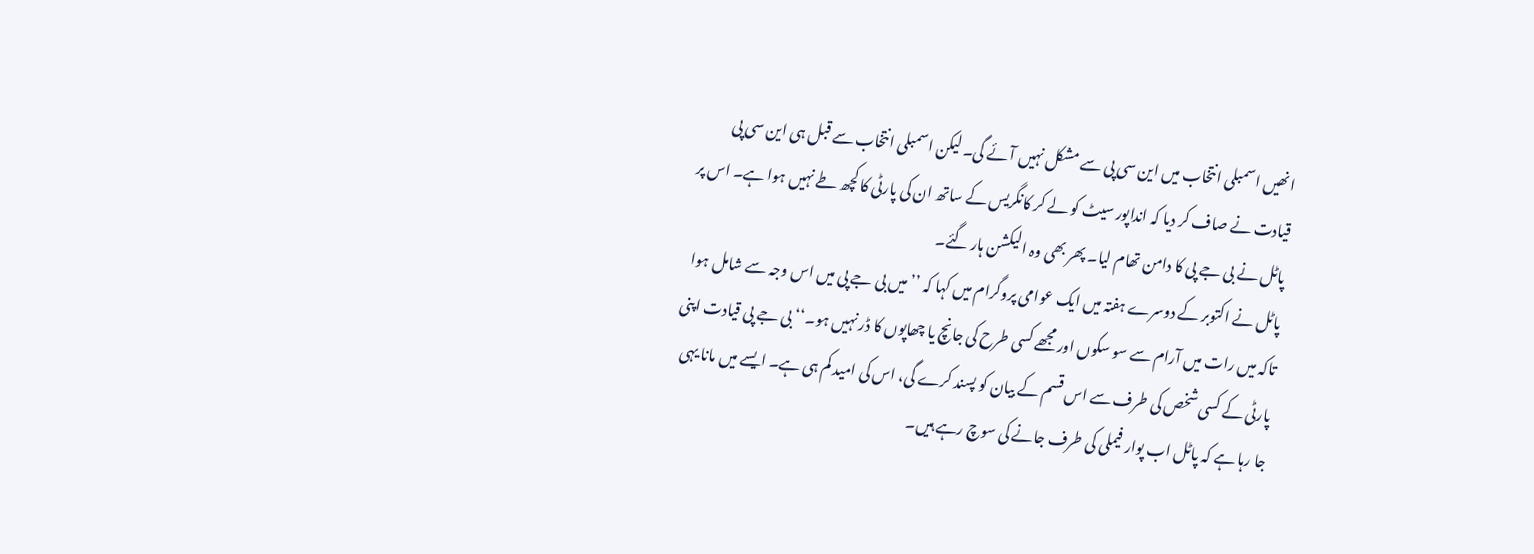انھیں اسمبلی انتخاب میں این سی پی سے مشکل نہیں آئے گی۔ لیکن اسمبلی انتخاب سے قبل ہی این سی پی قیادت نے صاف کر دیا کہ انداپور سیٹ کو لے کر کانگریس کے ساتھ ان کی پارٹی کا کچھ طے نہیں ہوا ہے۔ اس پر پاٹل نے بی جے پی کا دامن تھام لیا۔ پھر بھی وہ الیکشن ہار گئے۔
پاٹل نے اکتوبر کے دوسرے ہفتہ میں ایک عوامی پروگرام میں کہا کہ ’’میں بی جے پی میں اس وجہ سے شامل ہوا تاکہ میں رات میں آرام سے سو سکوں اور مجھے کسی طرح کی جانچ یا چھاپوں کا ڈر نہیں ہو۔‘‘ بی جے پی قیادت اپنی پارٹی کے کسی شخص کی طرف سے اس قسم کے بیان کو پسند کرے گی، اس کی امید کم ہی ہے۔ ایسے میں مانا یہی جا رہا ہے کہ پاٹل اب پوار فیملی کی طرف جانے کی سوچ رہے ہیں۔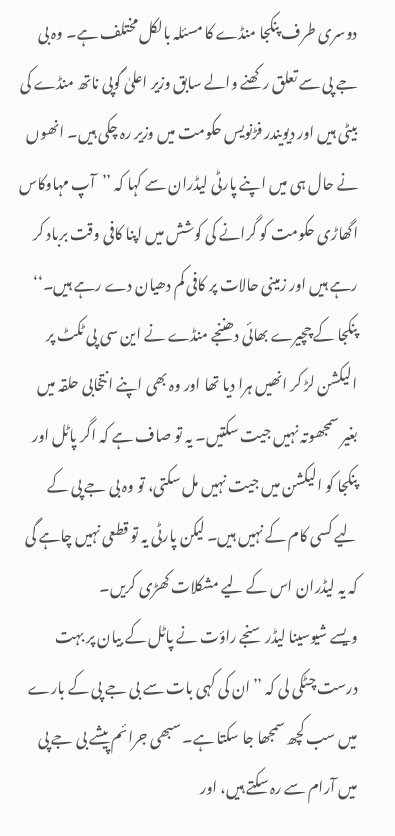دوسری طرف پنکجا منڈے کا مسئلہ بالکل مختلف ہے۔ وہ بی جے پی سے تعلق رکھنے والے سابق وزیر اعلیٰ گوپی ناتھ منڈے کی بیٹی ہیں اور دیویندر فڑنویس حکومت میں وزیر رہ چکی ہیں۔ انھوں نے حال ہی میں اپنے پارٹی لیڈران سے کہا کہ ’’آپ مہاوکاس اگھاڑی حکومت کو گرانے کی کوشش میں اپنا کافی وقت برباد کر رہے ہیں اور زمینی حالات پر کافی کم دھیان دے رہے ہیں۔‘‘ پنکجا کے چچیرے بھائی دھننجے منڈے نے این سی پی ٹکٹ پر الیکشن لڑ کر انھیں ہرا دیا تھا اور وہ بھی اپنے انتخابی حلقہ میں بغیر سمجھوتہ نہیں جیت سکتیں۔ یہ تو صاف ہے کہ اگر پاٹل اور پنکجا کو الیکشن میں جیت نہیں مل سکتی، تو وہ بی جے پی کے لیے کسی کام کے نہیں ہیں۔ لیکن پارٹی یہ تو قطعی نہیں چاہے گی کہ یہ لیڈران اس کے لیے مشکلات کھڑی کریں۔
ویسے شیوسینا لیڈر سنجے راؤت نے پاٹل کے بیان پر بہت درست چٹکی لی کہ ’’ان کی کہی بات سے بی جے پی کے بارے میں سب کچھ سمجھا جا سکتا ہے۔ سبھی جرائم پیشے بی جے پی میں آرام سے رہ سکتے ہیں، اور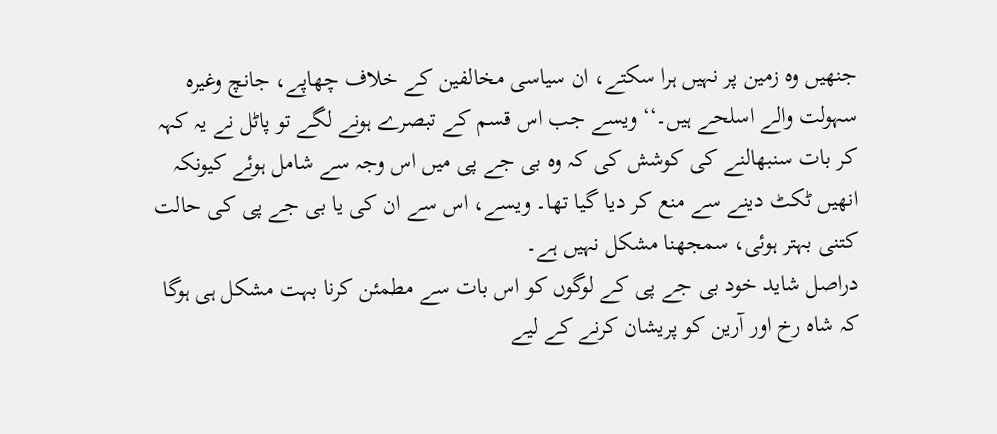جنھیں وہ زمین پر نہیں ہرا سکتے، ان سیاسی مخالفین کے خلاف چھاپے، جانچ وغیرہ سہولت والے اسلحے ہیں۔‘‘ ویسے جب اس قسم کے تبصرے ہونے لگے تو پاٹل نے یہ کہہ کر بات سنبھالنے کی کوشش کی کہ وہ بی جے پی میں اس وجہ سے شامل ہوئے کیونکہ انھیں ٹکٹ دینے سے منع کر دیا گیا تھا۔ ویسے، اس سے ان کی یا بی جے پی کی حالت کتنی بہتر ہوئی، سمجھنا مشکل نہیں ہے۔
دراصل شاید خود بی جے پی کے لوگوں کو اس بات سے مطمئن کرنا بہت مشکل ہی ہوگا کہ شاہ رخ اور آرین کو پریشان کرنے کے لیے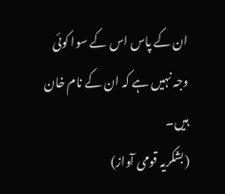ان کے پاس اس کے سوا کوئی وجہ نہیں ہے کہ ان کے نام خان ہیں۔
(بشکریہ قومی آواز)